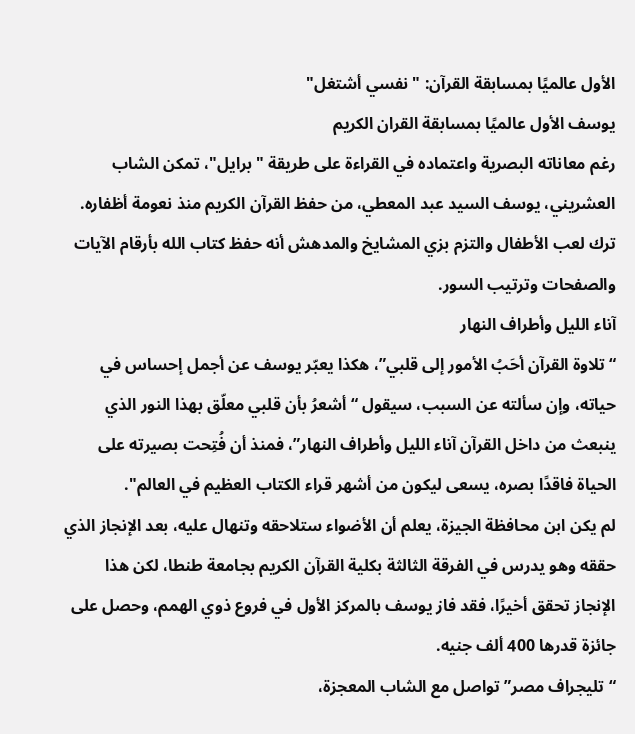الأول عالميًا بمسابقة القرآن: "نفسي أشتغل"
يوسف الأول عالميًا بمسابقة القران الكريم
رغم معاناته البصرية واعتماده في القراءة على طريقة "برايل"، تمكن الشاب العشريني، يوسف السيد عبد المعطي، من حفظ القرآن الكريم منذ نعومة أظفاره. ترك لعب الأطفال والتزم بزي المشايخ والمدهش أنه حفظ كتاب الله بأرقام الآيات والصفحات وترتيب السور.
آناء الليل وأطراف النهار
“تلاوة القرآن أحَبُ الأمور إلى قلبي”، هكذا يعبّر يوسف عن أجمل إحساس في حياته، وإن سألته عن السبب، سيقول “أشعرُ بأن قلبي معلّق بهذا النور الذي ينبعث من داخل القرآن آناء الليل وأطراف النهار”، فمنذ أن فُتِحت بصيرته على الحياة فاقدًا بصره، يسعى ليكون من أشهر قراء الكتاب العظيم في العالم".
لم يكن ابن محافظة الجيزة، يعلم أن الأضواء ستلاحقه وتنهال عليه، بعد الإنجاز الذي حققه وهو يدرس في الفرقة الثالثة بكلية القرآن الكريم بجامعة طنطا، لكن هذا الإنجاز تحقق أخيرًا، فقد فاز يوسف بالمركز الأول في فروع ذوي الهمم، وحصل على جائزة قدرها 400 ألف جنيه.
“تليجراف مصر” تواصل مع الشاب المعجزة،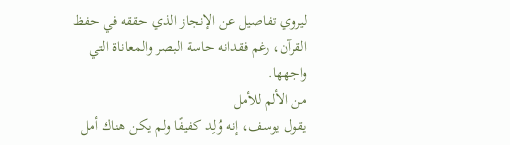ليروي تفاصيل عن الإنجاز الذي حققه في حفظ القرآن، رغم فقدانه حاسة البصر والمعاناة التي واجهها.
من الألم للأمل
يقول يوسف، إنه وُلِد كفيفًا ولم يكن هناك أمل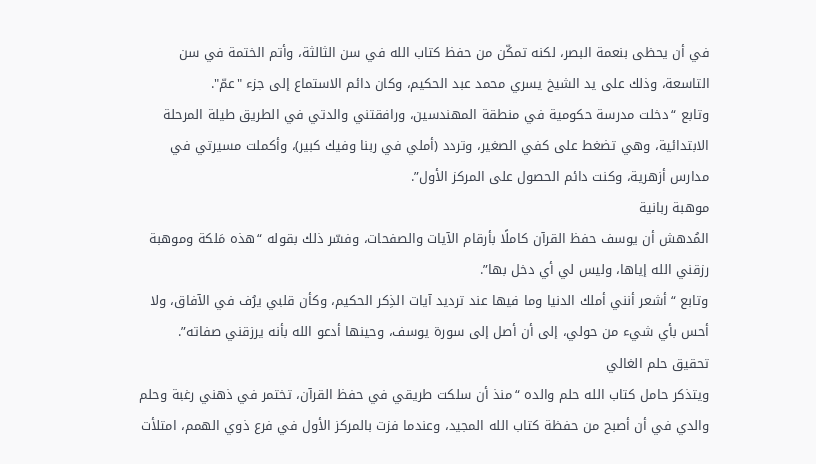في أن يحظى بنعمة البصر، لكنه تمكّن من حفظ كتاب الله في سن الثالثة، وأتم الختمة في سن التاسعة، وذلك على يد الشيخ يسري محمد عبد الحكيم، وكان دائم الاستماع إلى جزء "عمّ".
وتابع “دخلت مدرسة حكومية في منطقة المهندسين، ورافقتني والدتي في الطريق طيلة المرحلة الابتدائية، وهي تضغط على كفي الصغير، وتردد (أملي في ربنا وفيك كبير)، وأكملت مسيرتي في مدارس أزهرية، وكنت دائم الحصول على المركز الأول”.
موهبة ربانية
المُدهش أن يوسف حفظ القرآن كاملًا بأرقام الآيات والصفحات، وفسّر ذلك بقوله “هذه مَلكة وموهبة رزقني الله إياها، وليس لي أي دخل بها”.
وتابع “أشعر أنني أملك الدنيا وما فيها عند ترديد آيات الذِكر الحكيم، وكأن قلبي يرُف في الآفاق، ولا أحس بأي شيء من حولي، إلى أن أصل إلى سورة يوسف، وحينها أدعو الله بأنه يرزقني صفاته”.
تحقيق حلم الغالي
ويتذكر حامل كتاب الله حلم والده “منذ أن سلكت طريقي في حفظ القرآن، تختمر في ذهني رغبة وحلم والدي في أن أصبح من حفظة كتاب الله المجيد، وعندما فزت بالمركز الأول في فرع ذوي الهمم، امتلأت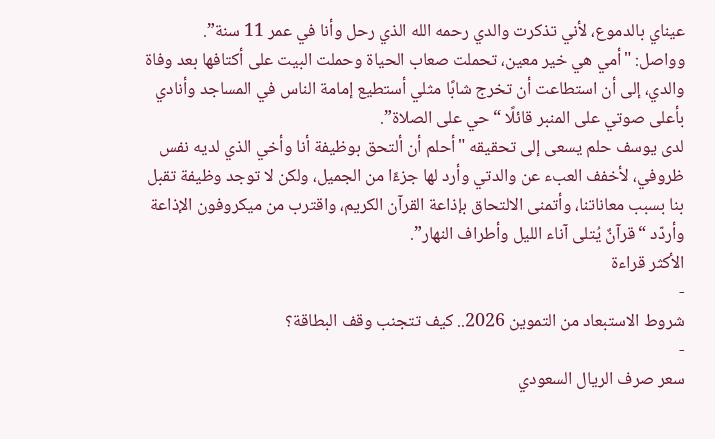عيناي بالدموع، لأني تذكرت والدي رحمه الله الذي رحل وأنا في عمر 11 سنة”.
وواصل: "أمي هي خير معين، تحملت صعاب الحياة وحملت البيت على أكتافها بعد وفاة والدي، إلى أن استطاعت أن تخرج شابًا مثلي أستطيع إمامة الناس في المساجد وأنادي بأعلى صوتي على المنبر قائلًا “حي على الصلاة”.
لدى يوسف حلم يسعى إلى تحقيقه "أحلم أن ألتحق بوظيفة أنا وأخي الذي لديه نفس ظروفي، لأخفف العبء عن والدتي وأرد لها جزءًا من الجميل، ولكن لا توجد وظيفة تقبل بنا بسبب معاناتنا، وأتمنى الالتحاق بإذاعة القرآن الكريم، واقترب من ميكروفون الإذاعة وأردّد “قرآنٌ يُتلى آناء الليل وأطراف النهار”.
الأكثر قراءة
-
شروط الاستبعاد من التموين 2026.. كيف تتجنب وقف البطاقة؟
-
سعر صرف الريال السعودي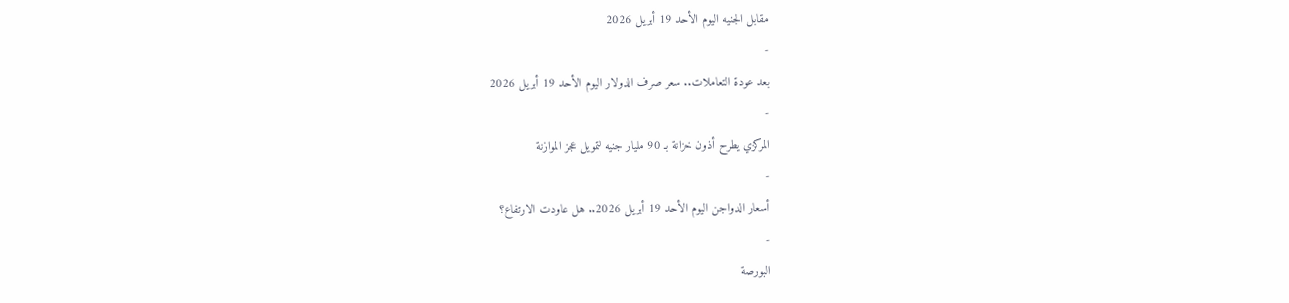مقابل الجنيه اليوم الأحد 19 أبريل 2026
-
بعد عودة التعاملات.. سعر صرف الدولار اليوم الأحد 19 أبريل 2026
-
المركزي يطرح أذون خزانة بـ 90 مليار جنيه لتمويل عجز الموازنة
-
أسعار الدواجن اليوم الأحد 19 أبريل 2026.. هل عاودت الارتفاع؟
-
البورصة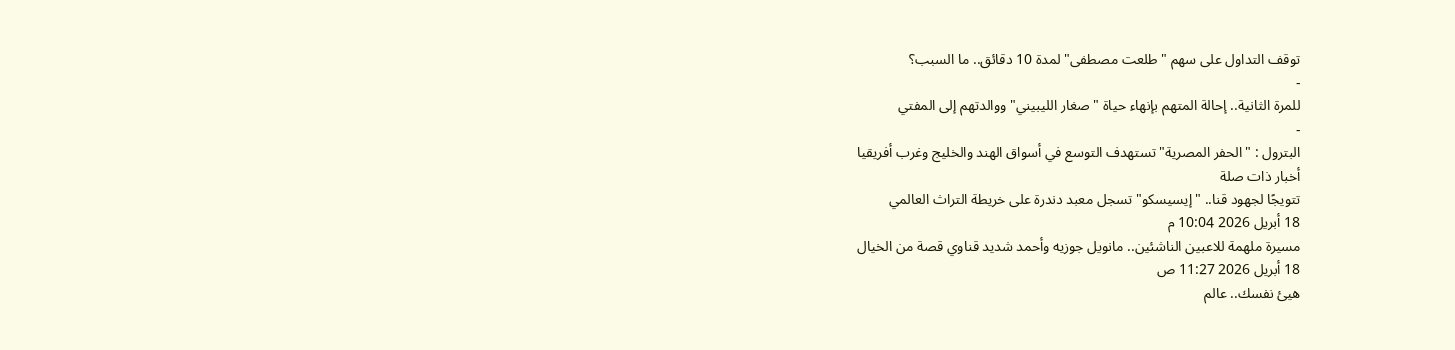توقف التداول على سهم "طلعت مصطفى" لمدة 10 دقائق.. ما السبب؟
-
للمرة الثانية.. إحالة المتهم بإنهاء حياة "صغار الليبيني" ووالدتهم إلى المفتي
-
البترول : "الحفر المصرية" تستهدف التوسع في أسواق الهند والخليج وغرب أفريقيا
أخبار ذات صلة
تتويجًا لجهود قنا.. "إيسيسكو" تسجل معبد دندرة على خريطة التراث العالمي
18 أبريل 2026 10:04 م
مسيرة ملهمة للاعبين الناشئين.. مانويل جوزيه وأحمد شديد قناوي قصة من الخيال
18 أبريل 2026 11:27 ص
هيئ نفسك.. عالم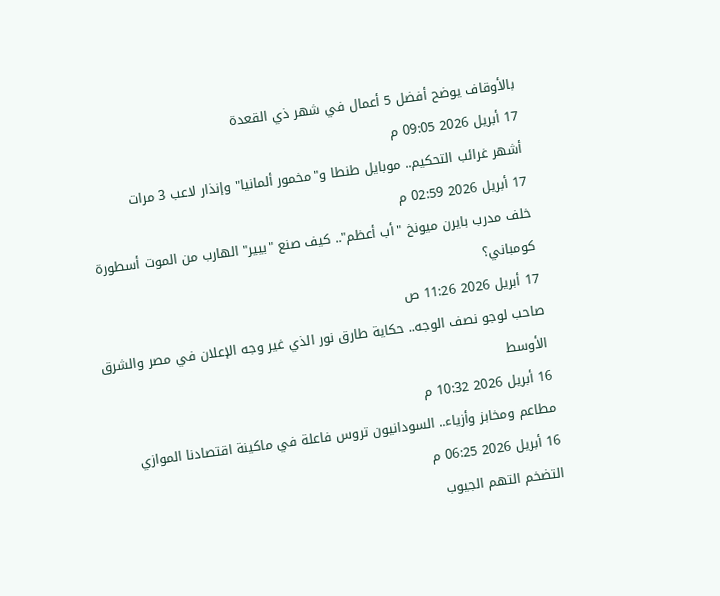بالأوقاف يوضح أفضل 5 أعمال في شهر ذي القعدة
17 أبريل 2026 09:05 م
أشهر غرائب التحكيم.. موبايل طنطا و"مخمور ألمانيا" وإنذار لاعب 3 مرات
17 أبريل 2026 02:59 م
خلف مدرب بايرن ميونخ "أب أعظم".. كيف صنع "بيير" الهارب من الموت أسطورة كومباني؟
17 أبريل 2026 11:26 ص
صاحب لوجو نصف الوجه.. حكاية طارق نور الذي غير وجه الإعلان في مصر والشرق الأوسط
16 أبريل 2026 10:32 م
مطاعم ومخابز وأزياء.. السودانيون تروس فاعلة في ماكينة اقتصادنا الموازي
16 أبريل 2026 06:25 م
التضخم التهم الجيوب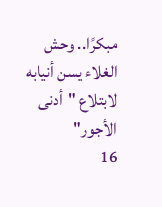مبكرًا.. وحش الغلاء يسن أنيابه لابتلاع "أدنى الأجور"
16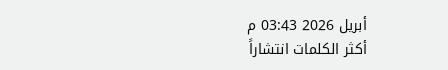أبريل 2026 03:43 م
أكثر الكلمات انتشاراً